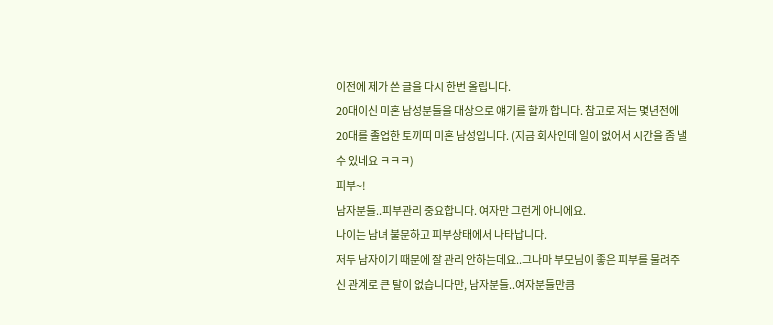이전에 제가 쓴 글을 다시 한번 올립니다.
20대이신 미혼 남성분들을 대상으로 얘기를 할까 합니다. 참고로 저는 몇년전에 20대를 졸업한 토끼띠 미혼 남성입니다. (지금 회사인데 일이 없어서 시간을 좀 낼 수 있네요 ㅋㅋㅋ)
피부~!
남자분들..피부관리 중요합니다. 여자만 그런게 아니에요.
나이는 남녀 불문하고 피부상태에서 나타납니다.
저두 남자이기 때문에 잘 관리 안하는데요..그나마 부모님이 좋은 피부를 물려주신 관계로 큰 탈이 없습니다만, 남자분들..여자분들만큼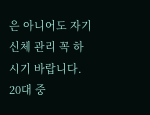은 아니어도 자기 신체 관리 꼭 하시기 바랍니다.
20대 중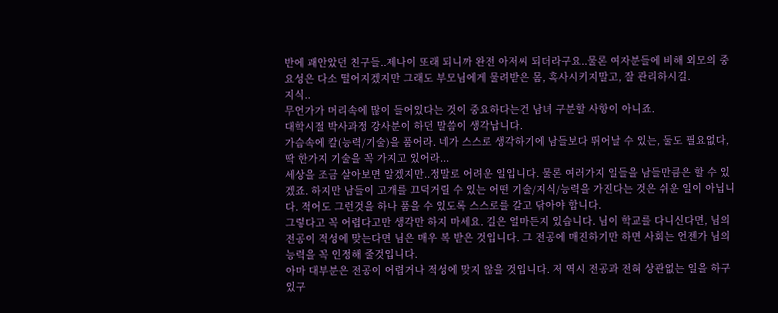반에 괘안았던 친구들..제나이 또래 되니까 완전 아저씨 되더라구요..물론 여자분들에 비해 외모의 중요성은 다소 떨어지겠지만 그래도 부모님에게 물려받은 몸, 혹사시키지말고, 잘 관리하시길.
지식..
무언가가 머리속에 많이 들어있다는 것이 중요하다는건 남녀 구분할 사항이 아니죠.
대학시절 박사과정 강사분이 하던 말씀이 생각납니다.
가슴속에 칼(능력/기술)을 품어라. 네가 스스로 생각하기에 남들보다 뛰어날 수 있는, 둘도 필요없다, 딱 한가지 기술을 꼭 가지고 있어라...
세상을 조금 살아보면 알겠지만..정말로 어려운 일입니다. 물론 여러가지 일들을 남들만큼은 할 수 있겠죠. 하지만 남들이 고개를 끄덕거릴 수 있는 어떤 기술/지식/능력을 가진다는 것은 쉬운 일이 아닙니다. 적어도 그런것을 하나 품을 수 있도록 스스로를 갈고 닦아야 합니다.
그렇다고 꼭 어렵다고만 생각만 하지 마세요. 길은 얼마든지 있습니다. 님이 학교를 다니신다면, 님의 전공이 적성에 맞는다면 님은 매우 복 받은 것입니다. 그 전공에 매진하기만 하면 사회는 언젠가 님의 능력을 꼭 인정해 줄것입니다.
아마 대부분은 전공이 어렵거나 적성에 맞지 않을 것입니다. 저 역시 전공과 전혀 상관없는 일을 하구 있구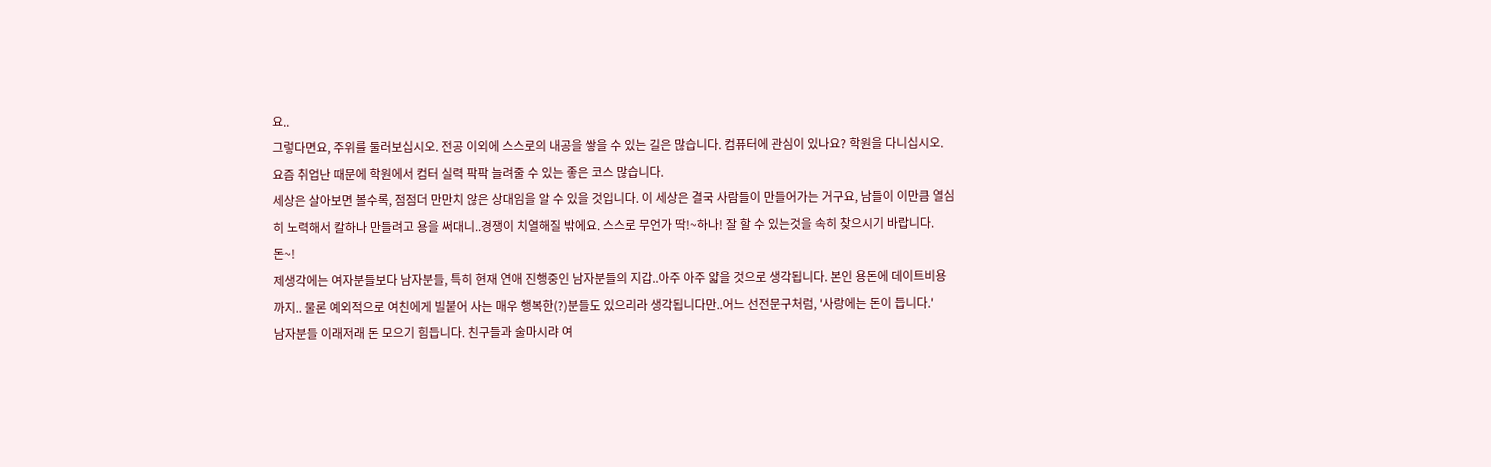요..
그렇다면요, 주위를 둘러보십시오. 전공 이외에 스스로의 내공을 쌓을 수 있는 길은 많습니다. 컴퓨터에 관심이 있나요? 학원을 다니십시오. 요즘 취업난 때문에 학원에서 컴터 실력 팍팍 늘려줄 수 있는 좋은 코스 많습니다.
세상은 살아보면 볼수록, 점점더 만만치 않은 상대임을 알 수 있을 것입니다. 이 세상은 결국 사람들이 만들어가는 거구요, 남들이 이만큼 열심히 노력해서 칼하나 만들려고 용을 써대니..경쟁이 치열해질 밖에요. 스스로 무언가 딱!~하나! 잘 할 수 있는것을 속히 찾으시기 바랍니다.
돈~!
제생각에는 여자분들보다 남자분들, 특히 현재 연애 진행중인 남자분들의 지갑..아주 아주 얇을 것으로 생각됩니다. 본인 용돈에 데이트비용까지.. 물론 예외적으로 여친에게 빌붙어 사는 매우 행복한(?)분들도 있으리라 생각됩니다만..어느 선전문구처럼, '사랑에는 돈이 듭니다.'
남자분들 이래저래 돈 모으기 힘듭니다. 친구들과 술마시랴 여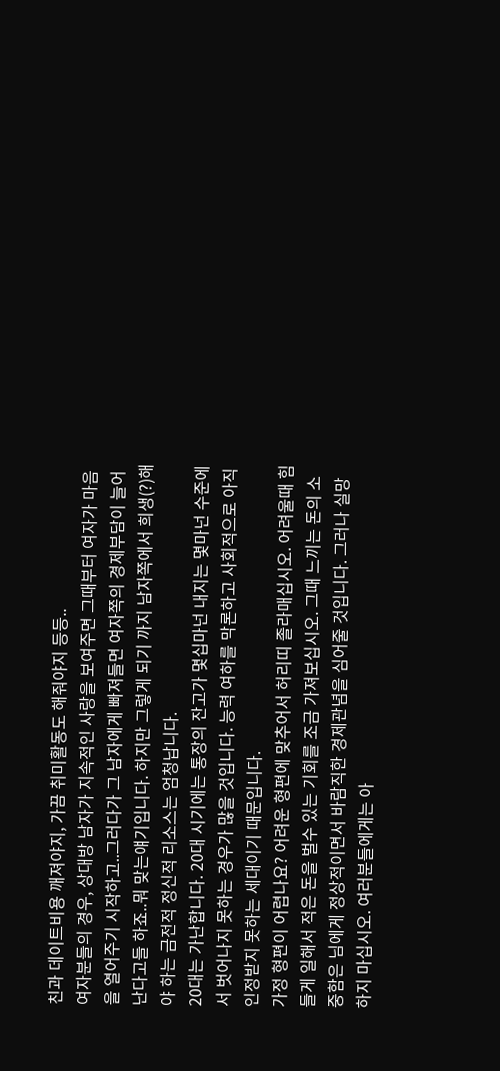친과 데이트비용 깨져야지, 가끔 취미활동도 해줘야지 등등..
여자분들의 경우, 상대방 남자가 지속적인 사랑을 보여주면 그때부터 여자가 마음을 열어주기 시작하고..그러다가 그 남자에게 빠져들면 여자쪽의 경제부담이 늘어난다고들 하죠..뭐 맞는얘기입니다. 하지만 그렇게 되기 까지 남자쪽에서 희생(?)해야 하는 금전적 정신적 리소스는 엄청납니다.
20대는 가난합니다. 20대 시기에는 통장의 잔고가 몇십마넌 내지는 몇마넌 수준에서 벗어나지 못하는 경우가 많을 것입니다. 능력 여하를 막론하고 사회적으로 아직 인정받지 못하는 세대이기 때문입니다.
가정 형편이 어렵나요? 어려운 형편에 맞추어서 허리띠 졸라매십시오. 어려울때 힘들게 일해서 적은 돈을 벌수 있는 기회를 조금 가져보십시오. 그때 느끼는 돈의 소중함은 님에게 정상적이면서 바람직한 경제관념을 심어줄 것입니다. 그러나 실망하지 마십시오. 여러분들에게는 아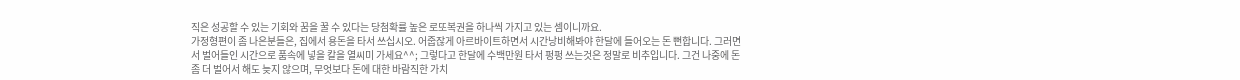직은 성공할 수 있는 기회와 꿈을 꿀 수 있다는 당첨확률 높은 로또복권을 하나씩 가지고 있는 셈이니까요.
가정형편이 좀 나은분들은, 집에서 용돈을 타서 쓰십시오. 어줍잖게 아르바이트하면서 시간낭비해봐야 한달에 들어오는 돈 뻔합니다. 그러면서 벌어들인 시간으로 품속에 넣을 칼을 열씨미 가세요^^; 그렇다고 한달에 수백만원 타서 펑펑 쓰는것은 정말로 비추입니다. 그건 나중에 돈 좀 더 벌어서 해도 늦지 않으며, 무엇보다 돈에 대한 바람직한 가치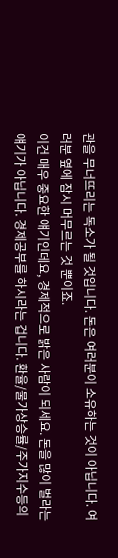관을 무너뜨리는 독소가 될 것입니다. 돈은 여러분이 소유하는 것이 아닙니다. 여러분 옆에 잠시 머무르는 것 뿐이죠.
이건 매우 중요한 얘기인데요, 경제적으로 밝은 사람이 되세요. 돈을 많이 벌라는 얘기가 아닙니다. 경제공부를 하시라는 겁니다. 환율/물가상승률/주가지수등의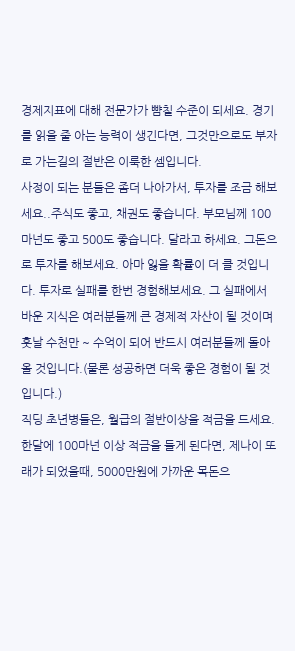경제지표에 대해 전문가가 뺨칠 수준이 되세요. 경기를 읽을 줄 아는 능력이 생긴다면, 그것만으로도 부자로 가는길의 절반은 이룩한 셈입니다.
사정이 되는 분들은 좀더 나아가서, 투자를 조금 해보세요..주식도 좋고, 채권도 좋습니다. 부모님께 100마넌도 좋고 500도 좋습니다. 달라고 하세요. 그돈으로 투자를 해보세요. 아마 잃을 확률이 더 클 것입니다. 투자로 실패를 한번 경험해보세요. 그 실패에서 바운 지식은 여러분들께 큰 경제적 자산이 될 것이며 훗날 수천만 ~ 수억이 되어 반드시 여러분들께 돌아올 것입니다.(물론 성공하면 더욱 좋은 경험이 될 것입니다.)
직딩 초년병들은, 월급의 절반이상을 적금을 드세요. 한달에 100마넌 이상 적금을 들게 된다면, 제나이 또래가 되었을때, 5000만원에 가까운 목돈으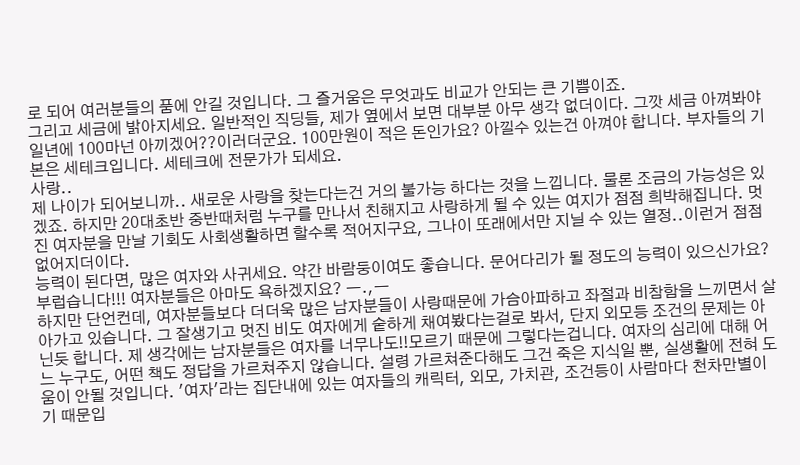로 되어 여러분들의 품에 안길 것입니다. 그 즐거움은 무엇과도 비교가 안되는 큰 기쁨이죠.
그리고 세금에 밝아지세요. 일반적인 직딩들, 제가 옆에서 보면 대부분 아무 생각 없더이다. 그깟 세금 아껴봐야 일년에 100마넌 아끼겠어??이러더군요. 100만원이 적은 돈인가요? 아낄수 있는건 아껴야 합니다. 부자들의 기본은 세테크입니다. 세테크에 전문가가 되세요.
사랑..
제 나이가 되어보니까.. 새로운 사랑을 찾는다는건 거의 불가능 하다는 것을 느낍니다. 물론 조금의 가능성은 있겠죠. 하지만 20대초반 중반때처럼 누구를 만나서 친해지고 사랑하게 될 수 있는 여지가 점점 희박해집니다. 멋진 여자분을 만날 기회도 사회생활하면 할수록 적어지구요, 그나이 또래에서만 지닐 수 있는 열정..이런거 점점 없어지더이다.
능력이 된다면, 많은 여자와 사귀세요. 약간 바람둥이여도 좋습니다. 문어다리가 될 정도의 능력이 있으신가요? 부럽습니다!!! 여자분들은 아마도 욕하겠지요? ㅡ.,ㅡ
하지만 단언컨데, 여자분들보다 더더욱 많은 남자분들이 사랑때문에 가슴아파하고 좌절과 비참함을 느끼면서 살아가고 있습니다. 그 잘생기고 멋진 비도 여자에게 숱하게 채여봤다는걸로 봐서, 단지 외모등 조건의 문제는 아닌듯 합니다. 제 생각에는 남자분들은 여자를 너무나도!!모르기 때문에 그렇다는겁니다. 여자의 심리에 대해 어느 누구도, 어떤 책도 정답을 가르쳐주지 않습니다. 설령 가르쳐준다해도 그건 죽은 지식일 뿐, 실생활에 전혀 도움이 안될 것입니다. '여자'라는 집단내에 있는 여자들의 캐릭터, 외모, 가치관, 조건등이 사람마다 천차만별이기 때문입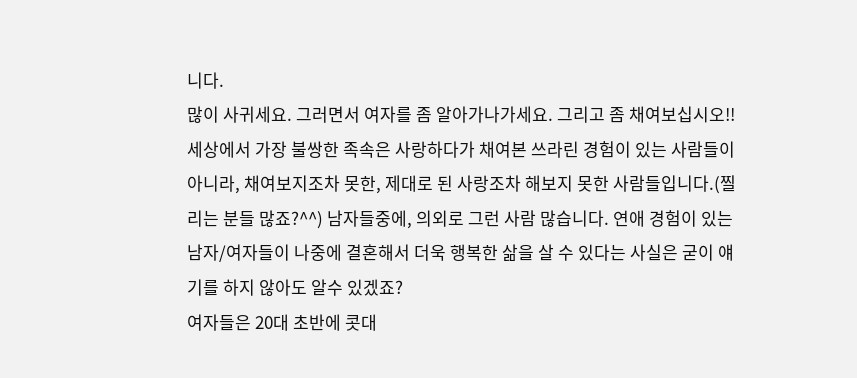니다.
많이 사귀세요. 그러면서 여자를 좀 알아가나가세요. 그리고 좀 채여보십시오!! 세상에서 가장 불쌍한 족속은 사랑하다가 채여본 쓰라린 경험이 있는 사람들이 아니라, 채여보지조차 못한, 제대로 된 사랑조차 해보지 못한 사람들입니다.(찔리는 분들 많죠?^^) 남자들중에, 의외로 그런 사람 많습니다. 연애 경험이 있는 남자/여자들이 나중에 결혼해서 더욱 행복한 삶을 살 수 있다는 사실은 굳이 얘기를 하지 않아도 알수 있겠죠?
여자들은 20대 초반에 콧대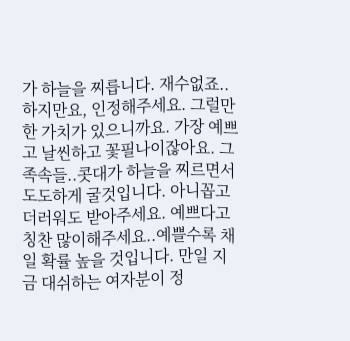가 하늘을 찌릅니다. 재수없죠..하지만요, 인정해주세요. 그럴만한 가치가 있으니까요. 가장 예쁘고 날씬하고 꽃필나이잖아요. 그 족속들..콧대가 하늘을 찌르면서 도도하게 굴것입니다. 아니꼽고 더러워도 받아주세요. 예쁘다고 칭찬 많이해주세요..예쁠수록 채일 확률 높을 것입니다. 만일 지금 대쉬하는 여자분이 정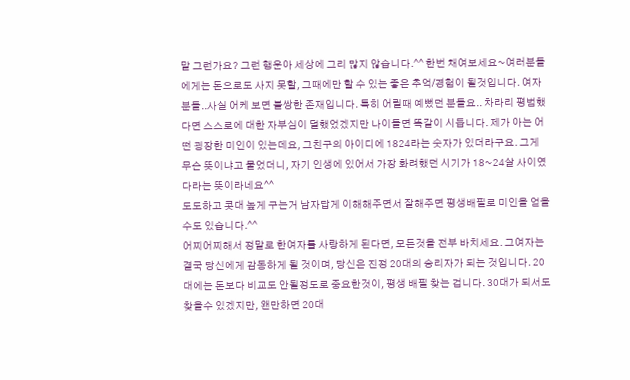말 그런가요? 그런 행운아 세상에 그리 많지 않습니다.^^ 한번 채여보세요~여러분들에게는 돈으로도 사지 못할, 그때에만 할 수 있는 좋은 추억/경험이 될것입니다. 여자분들..사실 어케 보면 불쌍한 존재입니다. 특히 어릴때 예뻤던 분들요.. 차라리 평범했다면 스스로에 대한 자부심이 덜했었겠지만 나이들면 똑같이 시듭니다. 제가 아는 어떤 굉장한 미인이 있는데요, 그친구의 아이디에 1824라는 숫자가 있더라구요. 그게 무슨 뜻이냐고 물었더니, 자기 인생에 있어서 가장 화려했던 시기가 18~24살 사이였다라는 뜻이라네요^^
도도하고 콧대 높게 구는거 남자답게 이해해주면서 잘해주면 평생배필로 미인을 얻을 수도 있습니다.^^
어찌어찌해서 정말로 한여자를 사랑하게 된다면, 모든것을 전부 바치세요. 그여자는 결국 당신에게 감동하게 될 것이며, 당신은 진정 20대의 승리자가 되는 것입니다. 20대에는 돈보다 비교도 안될정도로 중요한것이, 평생 배필 찾는 겁니다. 30대가 되서도 찾을수 있겠지만, 왠만하면 20대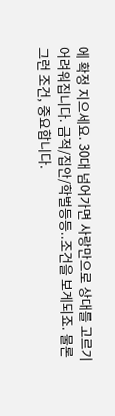에 확정 지으세요. 30대 넘어가면 사랑만으로 상대를 고르기 어려워집니다. 금적/집안/학벌등등..조건을 보게되죠. 물론 그런 조건, 중요합니다.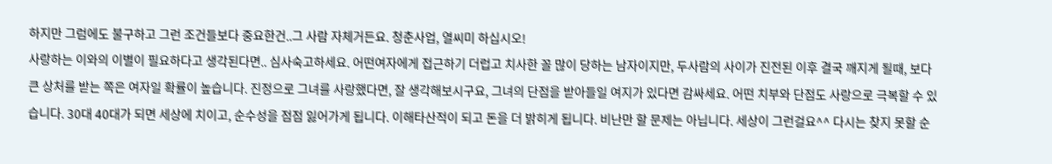하지만 그럼에도 불구하고 그런 조건들보다 중요한건..그 사람 자체거든요. 청춘사업, 열씨미 하십시오!
사랑하는 이와의 이별이 필요하다고 생각된다면.. 심사숙고하세요. 어떤여자에게 접근하기 더럽고 치사한 꼴 많이 당하는 남자이지만, 두사람의 사이가 진전된 이후 결국 깨지게 될때, 보다 큰 상처를 받는 쪽은 여자일 확률이 높습니다. 진정으로 그녀를 사랑했다면, 잘 생각해보시구요, 그녀의 단점을 받아들일 여지가 있다면 감싸세요. 어떤 치부와 단점도 사랑으로 극복할 수 있습니다. 30대 40대가 되면 세상에 치이고, 순수성을 점점 잃어가게 됩니다. 이해타산적이 되고 돈을 더 밝히게 됩니다. 비난만 할 문제는 아닙니다. 세상이 그런걸요^^ 다시는 찾지 못할 순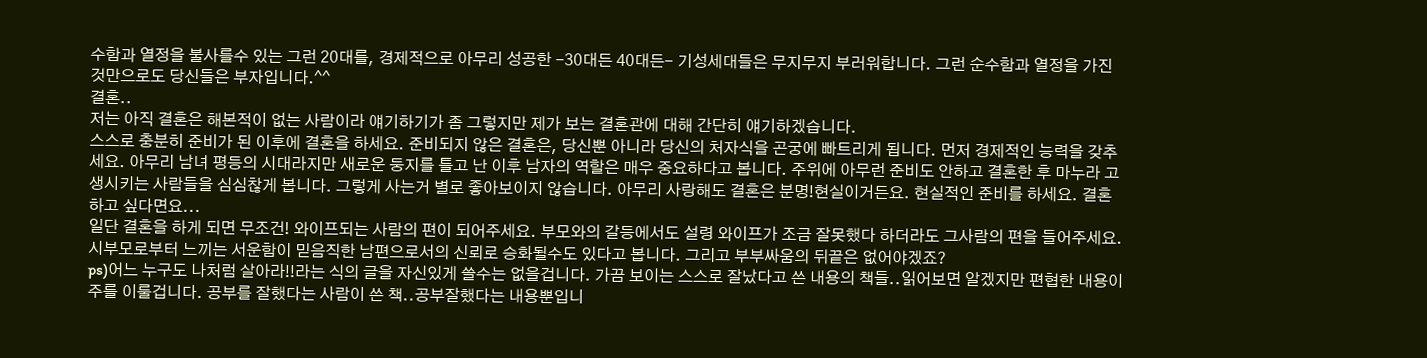수함과 열정을 불사를수 있는 그런 20대를, 경제적으로 아무리 성공한 -30대든 40대든- 기성세대들은 무지무지 부러워합니다. 그런 순수함과 열정을 가진것만으로도 당신들은 부자입니다.^^
결혼..
저는 아직 결혼은 해본적이 없는 사람이라 얘기하기가 좀 그렇지만 제가 보는 결혼관에 대해 간단히 얘기하겠습니다.
스스로 충분히 준비가 된 이후에 결혼을 하세요. 준비되지 않은 결혼은, 당신뿐 아니라 당신의 처자식을 곤궁에 빠트리게 됩니다. 먼저 경제적인 능력을 갖추세요. 아무리 남녀 평등의 시대라지만 새로운 둥지를 틀고 난 이후 남자의 역할은 매우 중요하다고 봅니다. 주위에 아무런 준비도 안하고 결혼한 후 마누라 고생시키는 사람들을 심심찮게 봅니다. 그렇게 사는거 별로 좋아보이지 않습니다. 아무리 사랑해도 결혼은 분명!현실이거든요. 현실적인 준비를 하세요. 결혼하고 싶다면요...
일단 결혼을 하게 되면 무조건! 와이프되는 사람의 편이 되어주세요. 부모와의 갈등에서도 설령 와이프가 조금 잘못했다 하더라도 그사람의 편을 들어주세요. 시부모로부터 느끼는 서운함이 믿음직한 남편으로서의 신뢰로 승화될수도 있다고 봅니다. 그리고 부부싸움의 뒤끝은 없어야겠죠?
ps)어느 누구도 나처럼 살아라!!라는 식의 글을 자신있게 쓸수는 없을겁니다. 가끔 보이는 스스로 잘났다고 쓴 내용의 책들..읽어보면 알겠지만 편협한 내용이 주를 이룰겁니다. 공부를 잘했다는 사람이 쓴 책..공부잘했다는 내용뿐입니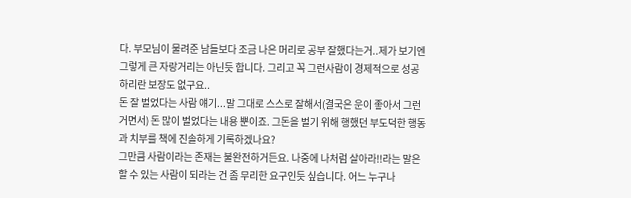다. 부모님이 물려준 남들보다 조금 나은 머리로 공부 잘했다는거..제가 보기엔 그렇게 큰 자랑거리는 아닌듯 합니다. 그리고 꼭 그런사람이 경제적으로 성공하리란 보장도 없구요..
돈 잘 벌었다는 사람 얘기...말 그대로 스스로 잘해서(결국은 운이 좋아서 그런거면서) 돈 많이 벌었다는 내용 뿐이죠. 그돈을 벌기 위해 행했던 부도덕한 행동과 치부를 책에 진솔하게 기록하겠나요?
그만큼 사람이라는 존재는 불완전하거든요. 나중에 나처럼 살아라!!라는 말은 할 수 있는 사람이 되라는 건 좀 무리한 요구인듯 싶습니다. 어느 누구나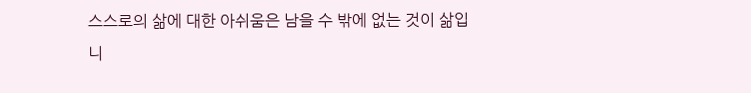스스로의 삶에 대한 아쉬움은 남을 수 밖에 없는 것이 삶입니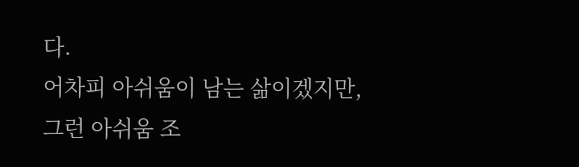다.
어차피 아쉬움이 남는 삶이겠지만, 그런 아쉬움 조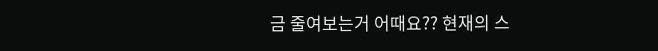금 줄여보는거 어때요?? 현재의 스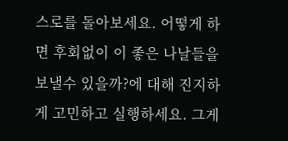스로를 돌아보세요. 어떻게 하면 후회없이 이 좋은 나날들을 보낼수 있을까?에 대해 진지하게 고민하고 실행하세요. 그게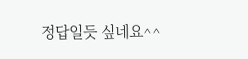정답일듯 싶네요^^